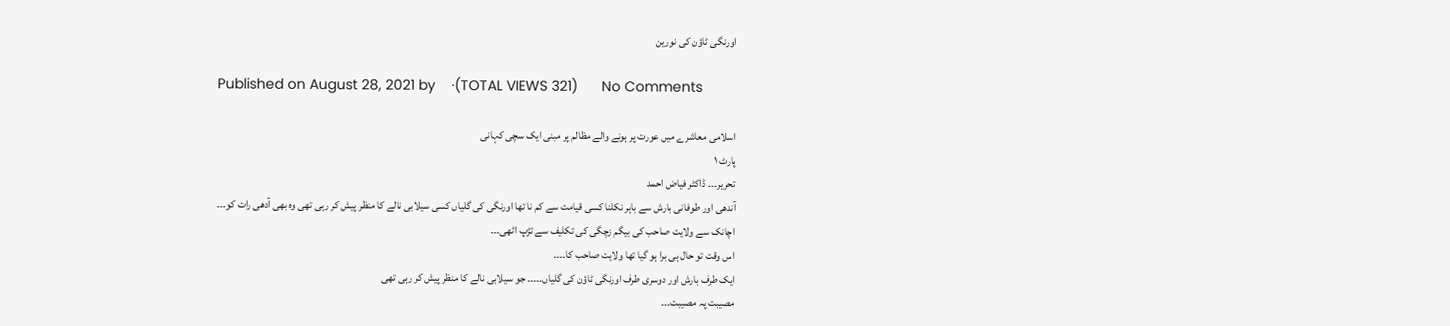اورنگی ٹاؤن کی نورین

Published on August 28, 2021 by    ·(TOTAL VIEWS 321)      No Comments

اسلامی معاشرے میں عورت پر ہونے والے مظالم پر مبنی ایک سچی کہانی
پارٹ ۱
تحریر۔۔۔ ڈاکٹر فیاض احمد
آندھی اور طوفانی بارش سے باہر نکلنا کسی قیامت سے کم نا تھا اورنگی کی گلیاں کسی سیلابی نالے کا منظر پیش کر رہی تھی وہ بھی آدھی رات کو۔۔۔
اچانک سے ولایت صاحب کی بیگم زچگی کی تکلیف سے تڑپ اٹھی۔۔۔
اس وقت تو حال ہی برا ہو گیا تھا ولایت صاحب کا۔۔۔۔
ایک طرف بارش اور دوسری طرف اورنگی ٹاؤن کی گلیاں۔۔۔۔۔ جو سیلابی نالے کا منظر پیش کر رہی تھی
مصیبت پہ مصیبت۔۔۔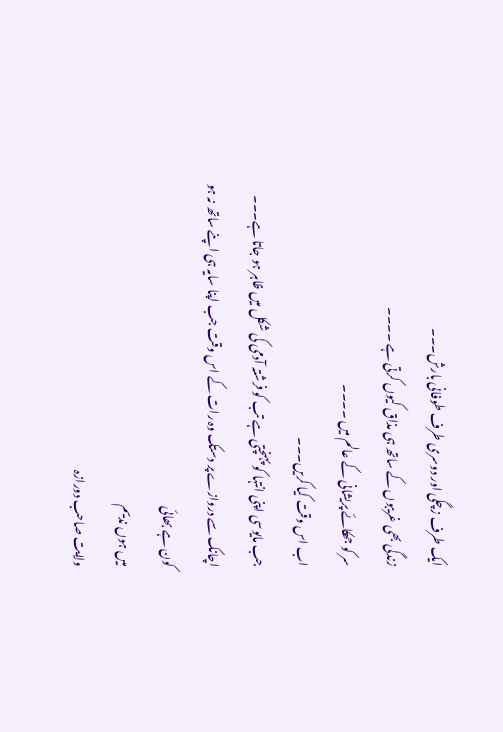ایک طرف زچگی اور دوسری طرف طوفانی بارش۔۔۔
زندگی بھی غریبوں کے ساتھ ہی مذاق کیوں کرتی ہے ۔۔۔۔
سر کو جھکائے پریشانی کے عالم میں ۔۔۔۔
اب اس وقت کیا کریں۔۔۔
جب مایوسی اپنی انتہا کو پہنچتی ہے تب کو فرشتہ آدمی کی شکل میں ظاہر ہو جاتا ہے۔۔۔
اچانک سے دروازے پر دستک وہ رات کے اس وقت جب اپنا سایہ ہی اپنے ساتھ نہ ہو
کون ہے بھائی
میں ہوں ندیم
ولایت صاحب دورازہ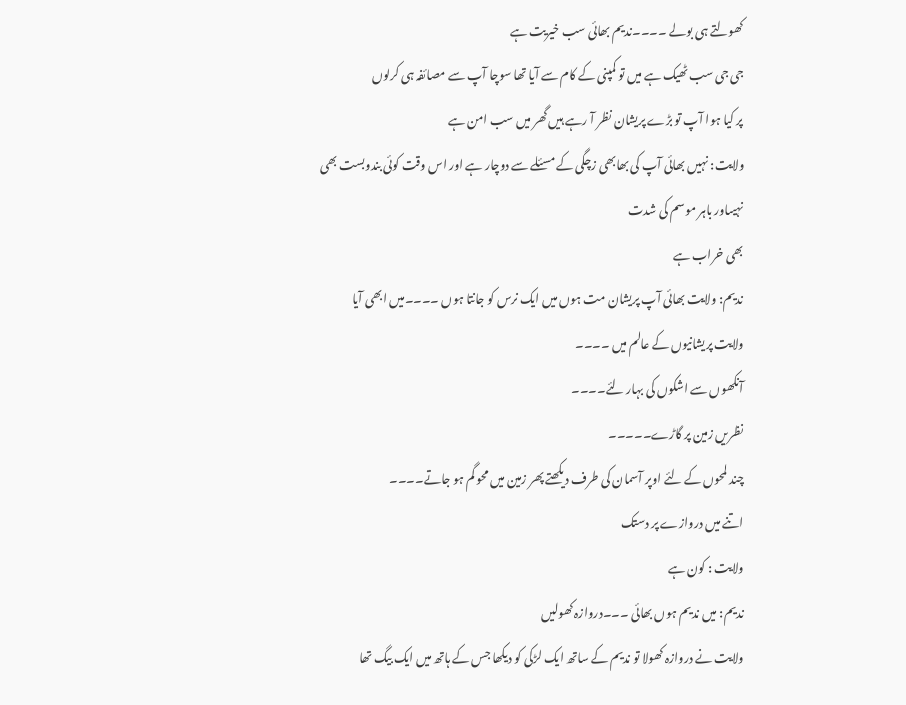کھولتے ہی بولے ۔۔۔۔ندیم بھائی سب خیریت ہے
جی جی سب ٹھیک ہے میں تو کمپنی کے کام سے آیا تھا سوچا آپ سے مصائفہ ہی کرلوں
پر کیا ہوا آپ تو بڑے پریشان نظر آ رہے ہیں گھر میں سب امن ہے
ولایت: نہیں بھائی آپ کی بھابھی زچگی کے مسئلے سے دوچار ہے اور اس وقت کوئی بندوبست بھی نہیںاور باہر موسم کی شدت
بھی خراب ہے
ندیم: ولایت بھائی آپ پریشان مت ہوں میں ایک نرس کو جانتا ہوں ۔۔۔۔میں ابھی آیا
ولایت پریشانیوں کے عالم میں ۔۔۔۔
آنکھوں سے اشکوں کی بہار لئے۔۔۔۔
نظریں زمین پر گاڑے۔۔۔۔۔
چند لمحوں کے لئے اوپر آسمان کی طرف دیکھتے پھر زمین میں محو گم ہو جاتے۔۔۔۔
اتنے میں دروازے پر دستک
ولایت : کون ہے
ندیم: میں ندیم ہوں بھائی ۔۔۔دروازہ کھولیں
ولایت نے دروازہ کھولا تو ندیم کے ساتھ ایک لڑکی کو دیکھا جس کے ہاتھ میں ایک بیگ تھا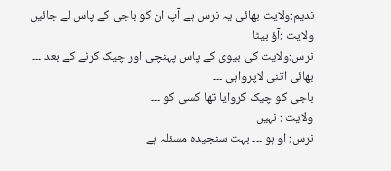ندیم:ولایت بھائی یہ نرس ہے آپ ان کو باجی کے پاس لے جائیں
ولایت :آؤ بیٹا
نرس:ولایت کی بیوی کے پاس پہنچی اور چیک کرنے کے بعد ۔۔۔
بھائی اتنی لاپرواہی ۔۔۔
باجی کو چیک کروایا تھا کسی کو ۔۔۔
ولایت : نہیں
نرس: او ہو ۔۔۔ بہت سنجیدہ مسئلہ ہے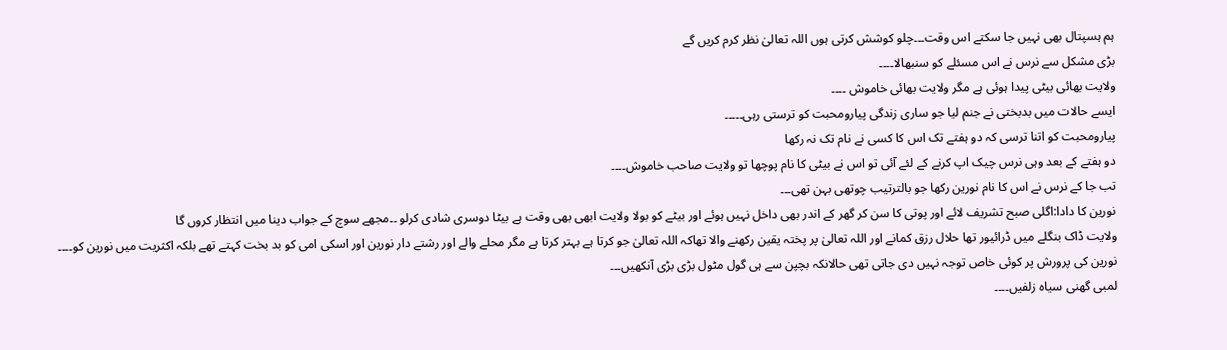ہم ہسپتال بھی نہیں جا سکتے اس وقت۔۔۔چلو کوشش کرتی ہوں اللہ تعالیٰ نظر کرم کریں گے
بڑی مشکل سے نرس نے اس مسئلے کو سنبھالا۔۔۔۔
ولایت بھائی بیٹی پیدا ہوئی ہے مگر ولایت بھائی خاموش ۔۔۔۔
ایسے حالات میں بدبختی نے جنم لیا جو ساری زندگی پیارومحبت کو ترستی رہی۔۔۔۔۔
پیارومحبت کو اتنا ترسی کہ دو ہفتے تک اس کا کسی نے نام تک نہ رکھا
دو ہفتے کے بعد وہی نرس چیک اپ کرنے کے لئے آئی تو اس نے بیٹی کا نام پوچھا تو ولایت صاحب خاموش۔۔۔۔
تب جا کے نرس نے اس کا نام نورین رکھا جو بالترتیب چوتھی بہن تھی۔۔۔
نورین کا دادا:اگلی صبح تشریف لائے اور پوتی کا سن کر گھر کے اندر بھی داخل نہیں ہوئے اور بیٹے کو بولا ولایت ابھی بھی وقت ہے بیٹا دوسری شادی کرلو ۔۔مجھے سوچ کے جواب دینا میں انتظار کروں گا
ولایت ڈاک بنگلے میں ڈرائیور تھا حلال رزق کمانے اور اللہ تعالیٰ پر پختہ یقین رکھنے والا تھاکہ اللہ تعالیٰ جو کرتا ہے بہتر کرتا ہے مگر محلے والے اور رشتے دار نورین اور اسکی امی کو بد بخت کہتے تھے بلکہ اکثریت میں نورین کو۔۔۔۔
نورین کی پرورش پر کوئی خاص توجہ نہیں دی جاتی تھی حالانکہ بچپن سے ہی گول مٹول بڑی بڑی آنکھیں۔۔۔
لمبی گھنی سیاہ زلفیں۔۔۔۔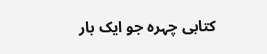کتابی چہرہ جو ایک بار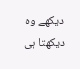دیکھے وہ دیکھتا ہی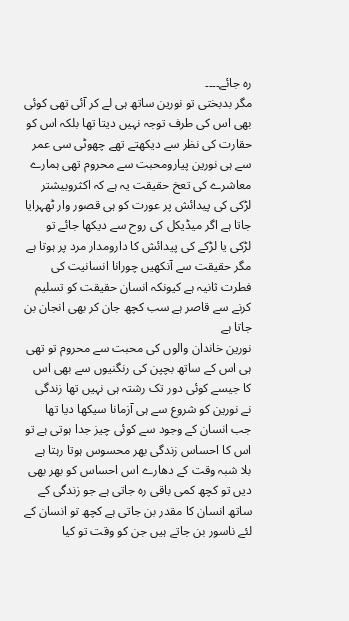رہ جائے۔۔۔۔
مگر بدبختی تو نورین ساتھ ہی لے کر آئی تھی کوئی بھی اس کی طرف توجہ نہیں دیتا تھا بلکہ اس کو حقارت کی نظر سے دیکھتے تھے چھوٹی سی عمر سے ہی نورین پیارومحبت سے محروم تھی ہمارے معاشرے کی تعخ حقیقت یہ ہے کہ اکثروبیشتر لڑکی کی پیدائش پر عورت کو ہی قصور وار ٹھہرایا جاتا ہے اگر میڈیکل کی روح سے دیکھا جائے تو لڑکی یا لڑکے کی پیدائش کا دارومدار مرد پر ہوتا ہے مگر حقیقت سے آنکھیں چورانا انسانیت کی فطرت ثانیہ ہے کیونکہ انسان حقیقت کو تسلیم کرنے سے قاصر ہے سب کچھ جان کر بھی انجان بن جاتا ہے
نورین خاندان والوں کی محبت سے محروم تو تھی ہی اس کے ساتھ بچپن کی رنگنیوں سے بھی اس کا جیسے کوئی دور تک رشتہ ہی نہیں تھا زندگی نے نورین کو شروع سے ہی آزمانا سیکھا دیا تھا جب انسان کے وجود سے کوئی چیز جدا ہوتی ہے تو اس کا احساس زندگی بھر محسوس ہوتا رہتا ہے بلا شبہ وقت کے دھارے اس احساس کو بھر بھی دیں تو کچھ کمی باقی رہ جاتی ہے جو زندگی کے ساتھ انسان کا مقدر بن جاتی ہے کچھ تو انسان کے لئے ناسور بن جاتے ہیں جن کو وقت تو کیا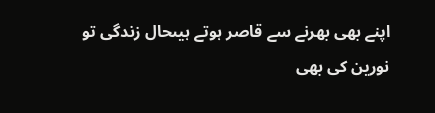اپنے بھی بھرنے سے قاصر ہوتے ہیںحال زندگی تو نورین کی بھی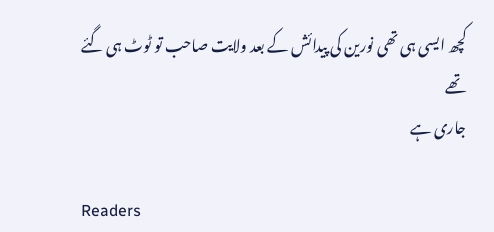کچھ ایسی ہی تھی نورین کی پیدائش کے بعد ولایت صاحب تو ٹوٹ ہی گئے تھے
جاری ہے

Readers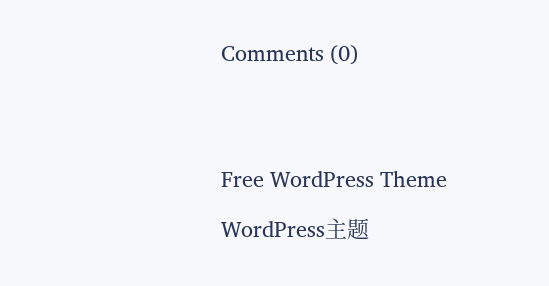Comments (0)




Free WordPress Theme

WordPress主题